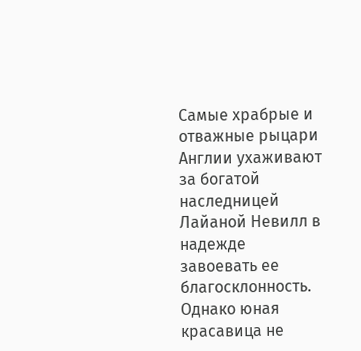Самые храбрые и отважные рыцари Англии ухаживают за богатой наследницей Лайаной Невилл в надежде завоевать ее благосклонность. Однако юная красавица не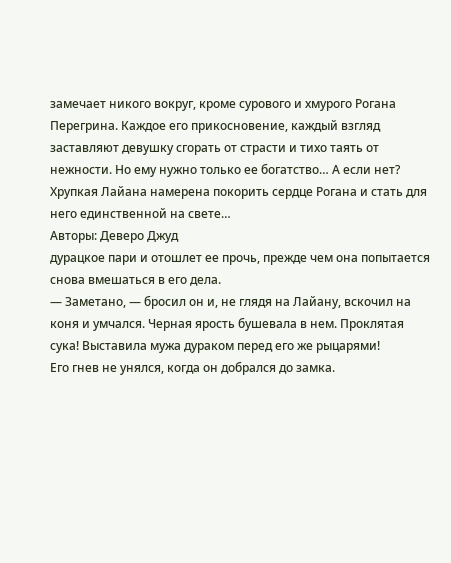замечает никого вокруг, кроме сурового и хмурого Рогана Перегрина. Каждое его прикосновение, каждый взгляд заставляют девушку сгорать от страсти и тихо таять от нежности. Но ему нужно только ее богатство… А если нет? Хрупкая Лайана намерена покорить сердце Рогана и стать для него единственной на свете…
Авторы: Деверо Джуд
дурацкое пари и отошлет ее прочь, прежде чем она попытается снова вмешаться в его дела.
— Заметано, — бросил он и, не глядя на Лайану, вскочил на коня и умчался. Черная ярость бушевала в нем. Проклятая сука! Выставила мужа дураком перед его же рыцарями!
Его гнев не унялся, когда он добрался до замка.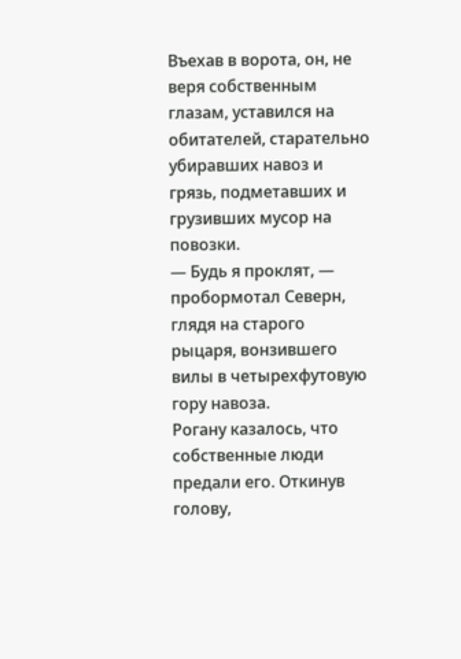Въехав в ворота, он, не веря собственным глазам, уставился на обитателей, старательно убиравших навоз и грязь, подметавших и грузивших мусор на повозки.
— Будь я проклят, — пробормотал Северн, глядя на старого рыцаря, вонзившего вилы в четырехфутовую гору навоза.
Рогану казалось, что собственные люди предали его. Откинув голову,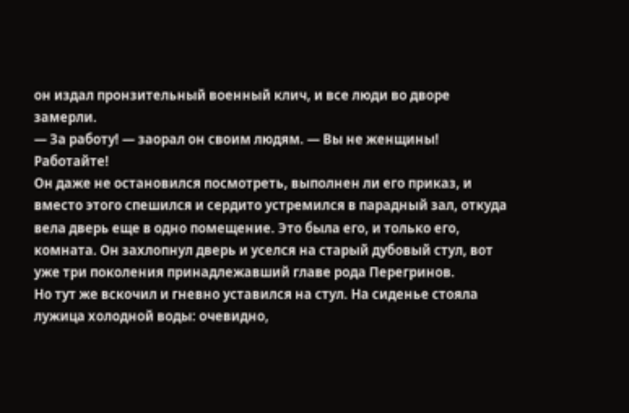он издал пронзительный военный клич, и все люди во дворе замерли.
— За работу! — заорал он своим людям. — Вы не женщины! Работайте!
Он даже не остановился посмотреть, выполнен ли его приказ, и вместо этого спешился и сердито устремился в парадный зал, откуда вела дверь еще в одно помещение. Это была его, и только его, комната. Он захлопнул дверь и уселся на старый дубовый стул, вот уже три поколения принадлежавший главе рода Перегринов.
Но тут же вскочил и гневно уставился на стул. На сиденье стояла лужица холодной воды: очевидно,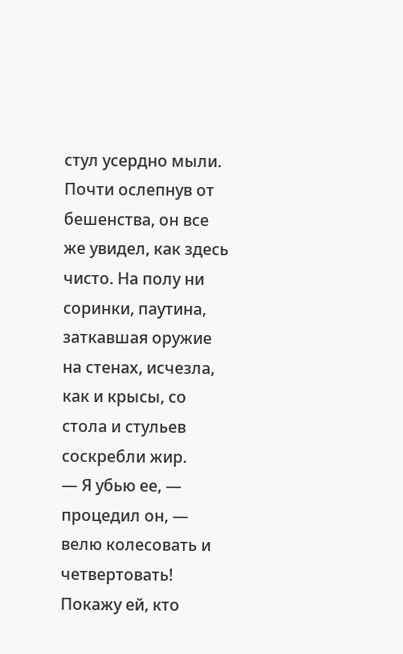стул усердно мыли. Почти ослепнув от бешенства, он все же увидел, как здесь чисто. На полу ни соринки, паутина, заткавшая оружие на стенах, исчезла, как и крысы, со стола и стульев соскребли жир.
— Я убью ее, — процедил он, — велю колесовать и четвертовать! Покажу ей, кто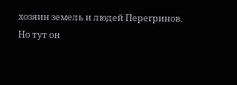хозяин земель и людей Перегринов.
Но тут он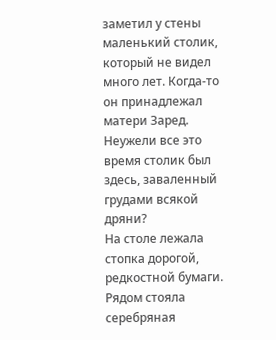заметил у стены маленький столик, который не видел много лет. Когда-то он принадлежал матери Заред. Неужели все это время столик был здесь, заваленный грудами всякой дряни?
На столе лежала стопка дорогой, редкостной бумаги. Рядом стояла серебряная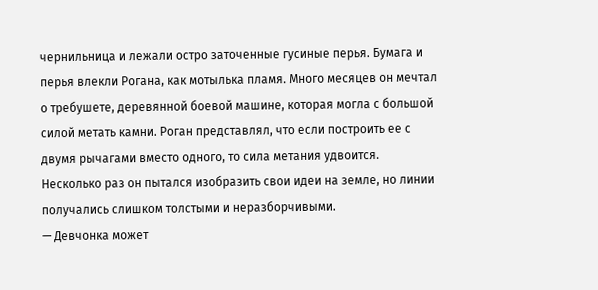чернильница и лежали остро заточенные гусиные перья. Бумага и перья влекли Рогана, как мотылька пламя. Много месяцев он мечтал о требушете, деревянной боевой машине, которая могла с большой силой метать камни. Роган представлял, что если построить ее с двумя рычагами вместо одного, то сила метания удвоится. Несколько раз он пытался изобразить свои идеи на земле, но линии получались слишком толстыми и неразборчивыми.
— Девчонка может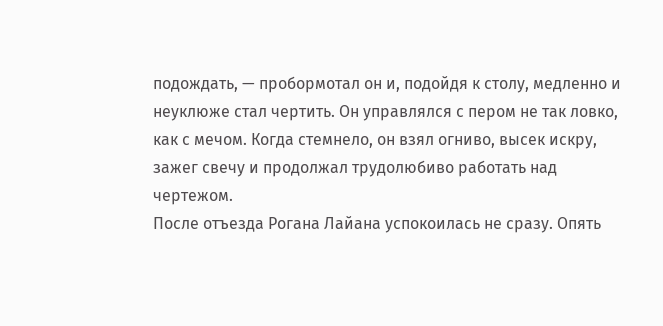подождать, — пробормотал он и, подойдя к столу, медленно и неуклюже стал чертить. Он управлялся с пером не так ловко, как с мечом. Когда стемнело, он взял огниво, высек искру, зажег свечу и продолжал трудолюбиво работать над чертежом.
После отъезда Рогана Лайана успокоилась не сразу. Опять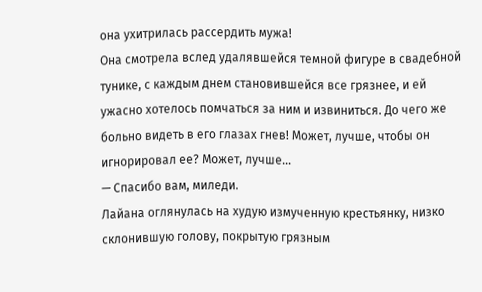она ухитрилась рассердить мужа!
Она смотрела вслед удалявшейся темной фигуре в свадебной тунике, с каждым днем становившейся все грязнее, и ей ужасно хотелось помчаться за ним и извиниться. До чего же больно видеть в его глазах гнев! Может, лучше, чтобы он игнорировал ее? Может, лучше…
— Спасибо вам, миледи.
Лайана оглянулась на худую измученную крестьянку, низко склонившую голову, покрытую грязным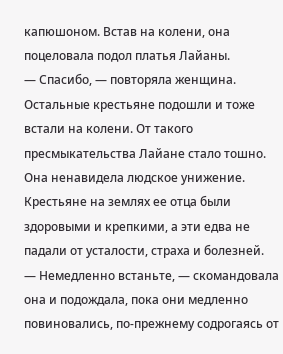капюшоном. Встав на колени, она поцеловала подол платья Лайаны.
— Спасибо, — повторяла женщина.
Остальные крестьяне подошли и тоже встали на колени. От такого пресмыкательства Лайане стало тошно. Она ненавидела людское унижение. Крестьяне на землях ее отца были здоровыми и крепкими, а эти едва не падали от усталости, страха и болезней.
— Немедленно встаньте, — скомандовала она и подождала, пока они медленно повиновались, по-прежнему содрогаясь от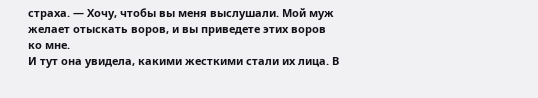страха. — Хочу, чтобы вы меня выслушали. Мой муж желает отыскать воров, и вы приведете этих воров ко мне.
И тут она увидела, какими жесткими стали их лица. В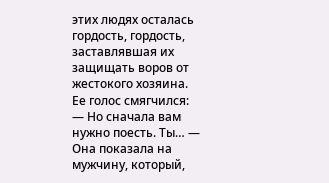этих людях осталась гордость, гордость, заставлявшая их защищать воров от жестокого хозяина.
Ее голос смягчился:
— Но сначала вам нужно поесть. Ты… — Она показала на мужчину, который,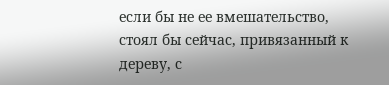если бы не ее вмешательство, стоял бы сейчас, привязанный к дереву, с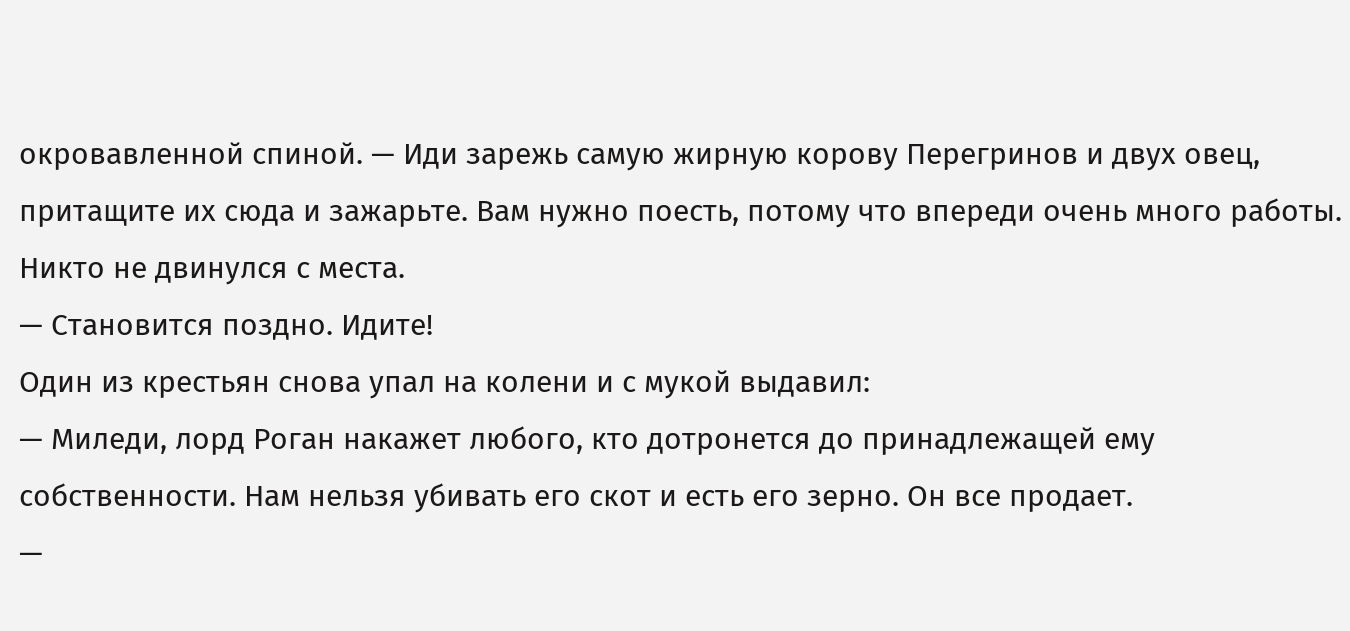окровавленной спиной. — Иди зарежь самую жирную корову Перегринов и двух овец, притащите их сюда и зажарьте. Вам нужно поесть, потому что впереди очень много работы.
Никто не двинулся с места.
— Становится поздно. Идите!
Один из крестьян снова упал на колени и с мукой выдавил:
— Миледи, лорд Роган накажет любого, кто дотронется до принадлежащей ему собственности. Нам нельзя убивать его скот и есть его зерно. Он все продает.
—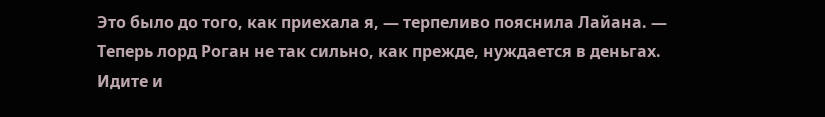Это было до того, как приехала я, — терпеливо пояснила Лайана. — Теперь лорд Роган не так сильно, как прежде, нуждается в деньгах. Идите и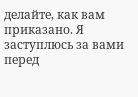делайте, как вам приказано. Я заступлюсь за вами перед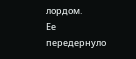лордом.
Ее передернуло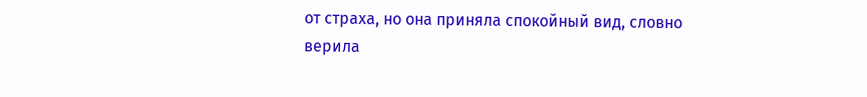от страха, но она приняла спокойный вид, словно верила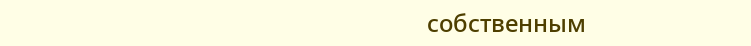собственным